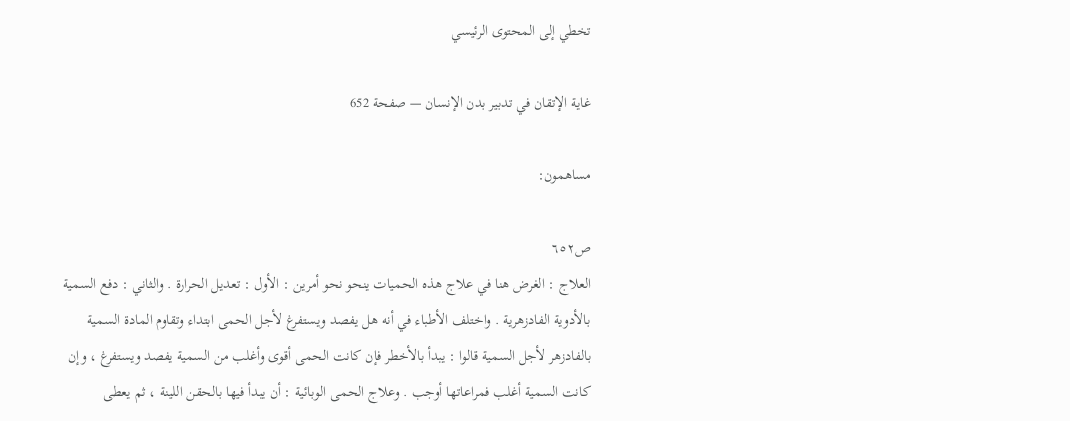تخطي إلى المحتوى الرئيسي

غاية الإتقان في تدبير بدن الإنسان — صفحة 652

مساهمون:

ص٦٥٢
العلاج : الغرض هنا في علاج هذه الحميات ينحو نحو أمرين : الأول : تعديل الحرارة . والثاني : دفع السمية بالأدوية الفادزهرية . واختلف الأطباء في أنه هل يفصد ويستفرغ لأجل الحمى ابتداء وتقاوم المادة السمية بالفادزهر لأجل السمية قالوا : يبدأ بالأخطر فإن كانت الحمى أقوى وأغلب من السمية يفصد ويستفرغ ، وإن كانت السمية أغلب فمراعاتها أوجب . وعلاج الحمى الوبائية : أن يبدأ فيها بالحقن اللينة ، ثم يعطى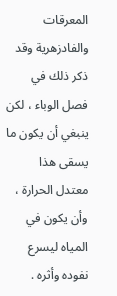المعرقات والفادزهرية وقد ذكر ذلك في فصل الوباء ، لكن ينبغي أن يكون ما يسقى هذا معتدل الحرارة ، وأن يكون في المياه ليسرع نفوده وأثره .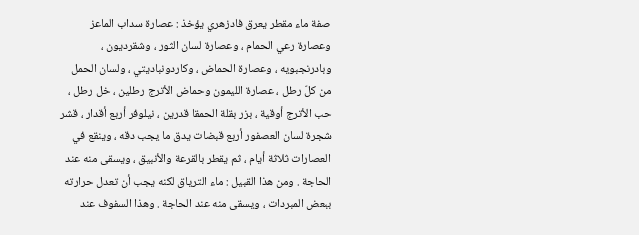صفة ماء مقطر يعرق فادزهري يؤخذ : عصارة سداب الماعز وعصارة رعي الحمام ، وعصارة لسان الثور ، وشقرديون ، وبادرنجبويه ، وعصارة الحماض ، وكاردونباديتي ، ولسان الحمل من كلّ رطل ، عصارة الليمون وحماض الأترج رطلين ، خل رطل ، حب الأترج أوقية ، بزر بقلة الحمقا قدرين ، نيلوفر أربع أقدار ، قشر شجرة لسان العصفور أربع قبضات يدق ما يجب دقه ، وينقع في العصارات ثلاثة أيام ، ثم يقطر بالقرعة والأنبيق ، ويسقى منه عند الحاجة . ومن هذا القبيل : ماء الترياق لكنه يجب أن تعدل حرارته ببعض المبردات ، ويسقى منه عند الحاجة . وهذا السفوف عند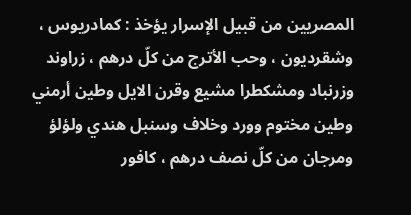المصريين من قبيل الإسرار يؤخذ : كمادريوس ، وشقرديون ، وحب الأترج من كلّ درهم ، زراوند وزرنباد ومشكطرا مشيع وقرن الايل وطين أرمني وطين مختوم وورد وخلاف وسنبل هندي ولؤلؤ ومرجان من كلّ نصف درهم ، كافور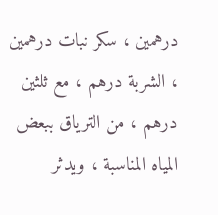درهمين ، سكر نبات درهمين ، الشربة درهم ، مع ثلثين درهم ، من الترياق ببعض المياه المناسبة ، ويدثر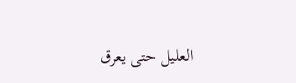العليل حتى يعرق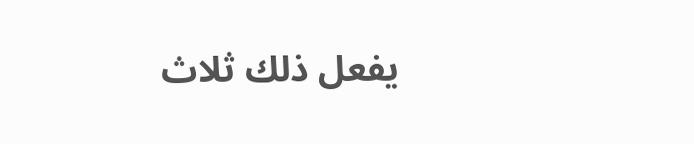يفعل ذلك ثلاث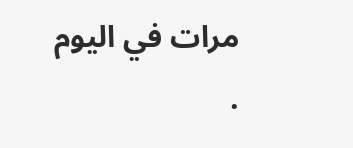مرات في اليوم .